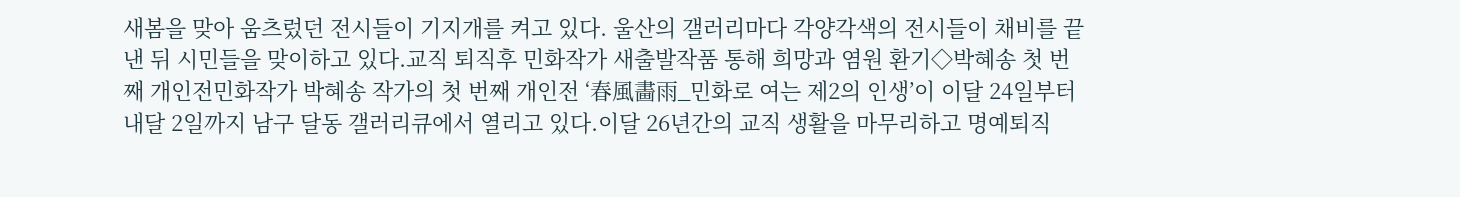새봄을 맞아 움츠렀던 전시들이 기지개를 켜고 있다. 울산의 갤러리마다 각양각색의 전시들이 채비를 끝낸 뒤 시민들을 맞이하고 있다.교직 퇴직후 민화작가 새출발작품 통해 희망과 염원 환기◇박혜송 첫 번째 개인전민화작가 박혜송 작가의 첫 번째 개인전 ‘春風畵雨_민화로 여는 제2의 인생’이 이달 24일부터 내달 2일까지 남구 달동 갤러리큐에서 열리고 있다.이달 26년간의 교직 생활을 마무리하고 명예퇴직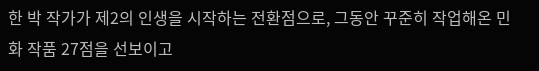한 박 작가가 제2의 인생을 시작하는 전환점으로, 그동안 꾸준히 작업해온 민화 작품 27점을 선보이고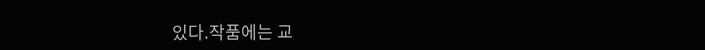있다.작품에는 교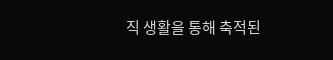직 생활을 통해 축적된